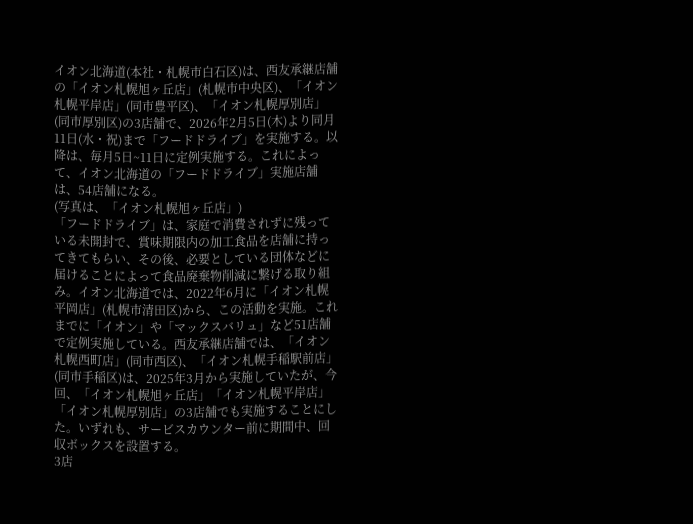イオン北海道(本社・札幌市白石区)は、西友承継店舗の「イオン札幌旭ヶ丘店」(札幌市中央区)、「イオン札幌平岸店」(同市豊平区)、「イオン札幌厚別店」(同市厚別区)の3店舗で、2026年2月5日(木)より同月11日(水・祝)まで「フードドライブ」を実施する。以降は、毎月5日~11日に定例実施する。これによって、イオン北海道の「フードドライブ」実施店舗は、54店舗になる。
(写真は、「イオン札幌旭ヶ丘店」)
「フードドライブ」は、家庭で消費されずに残っている未開封で、賞味期限内の加工食品を店舗に持ってきてもらい、その後、必要としている団体などに届けることによって食品廃棄物削減に繋げる取り組み。イオン北海道では、2022年6月に「イオン札幌平岡店」(札幌市清田区)から、この活動を実施。これまでに「イオン」や「マックスバリュ」など51店舗で定例実施している。西友承継店舗では、「イオン札幌西町店」(同市西区)、「イオン札幌手稲駅前店」(同市手稲区)は、2025年3月から実施していたが、今回、「イオン札幌旭ヶ丘店」「イオン札幌平岸店」「イオン札幌厚別店」の3店舗でも実施することにした。いずれも、サービスカウンター前に期間中、回収ボックスを設置する。
3店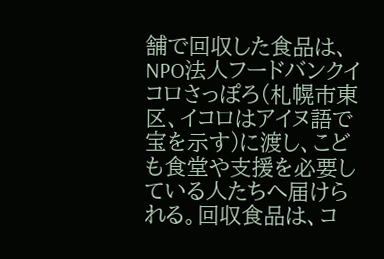舗で回収した食品は、NPO法人フードバンクイコロさっぽろ(札幌市東区、イコロはアイヌ語で宝を示す)に渡し、こども食堂や支援を必要している人たちへ届けられる。回収食品は、コ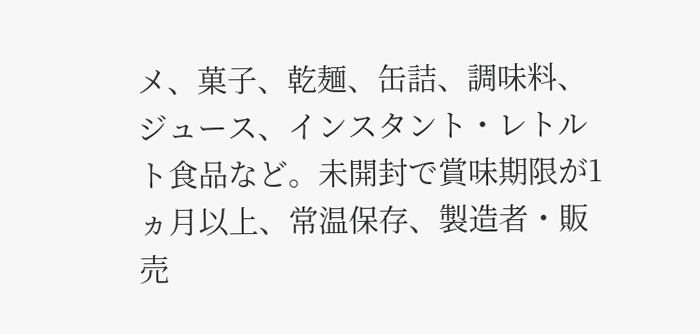メ、菓子、乾麺、缶詰、調味料、ジュース、インスタント・レトルト食品など。未開封で賞味期限が1ヵ月以上、常温保存、製造者・販売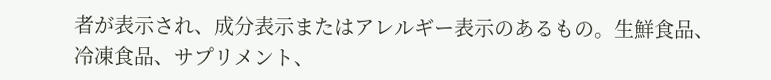者が表示され、成分表示またはアレルギー表示のあるもの。生鮮食品、冷凍食品、サプリメント、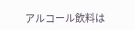アルコール飲料は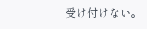受け付けない。